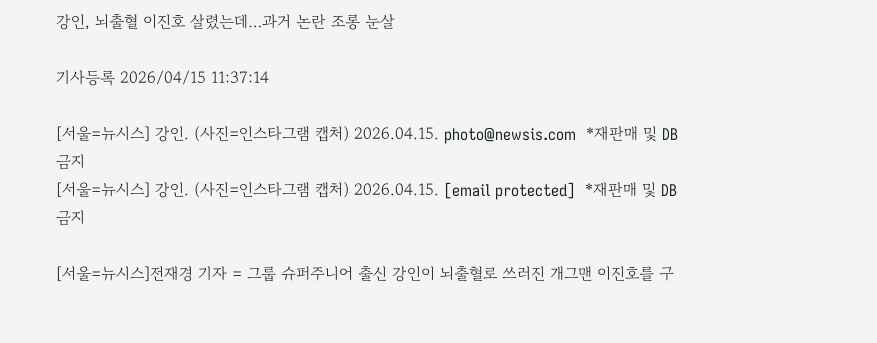강인, 뇌출혈 이진호 살렸는데…과거 논란 조롱 눈살

기사등록 2026/04/15 11:37:14

[서울=뉴시스] 강인. (사진=인스타그램 캡처) 2026.04.15. photo@newsis.com  *재판매 및 DB 금지
[서울=뉴시스] 강인. (사진=인스타그램 캡처) 2026.04.15. [email protected]  *재판매 및 DB 금지

[서울=뉴시스]전재경 기자 = 그룹 슈퍼주니어 출신 강인이 뇌출혈로 쓰러진 개그맨 이진호를 구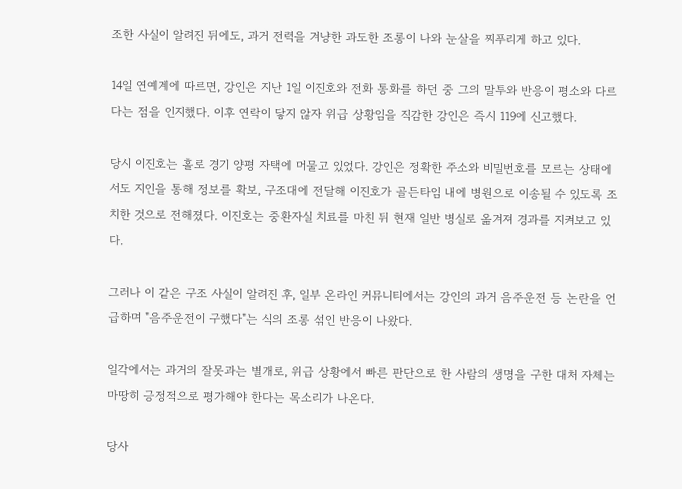조한 사실이 알려진 뒤에도, 과거 전력을 겨냥한 과도한 조롱이 나와 눈살을 찌푸리게 하고 있다.

14일 연예계에 따르면, 강인은 지난 1일 이진호와 전화 통화를 하던 중 그의 말투와 반응이 평소와 다르다는 점을 인지했다. 이후 연락이 닿지 않자 위급 상황임을 직감한 강인은 즉시 119에 신고했다.

당시 이진호는 홀로 경기 양평 자택에 머물고 있었다. 강인은 정확한 주소와 비밀번호를 모르는 상태에서도 지인을 통해 정보를 확보, 구조대에 전달해 이진호가 골든타임 내에 병원으로 이송될 수 있도록 조치한 것으로 전해졌다. 이진호는 중환자실 치료를 마친 뒤 현재 일반 병실로 옮겨져 경과를 지켜보고 있다.

그러나 이 같은 구조 사실이 알려진 후, 일부 온라인 커뮤니티에서는 강인의 과거 음주운전 등 논란을 언급하며 "음주운전이 구했다"는 식의 조롱 섞인 반응이 나왔다.

일각에서는 과거의 잘못과는 별개로, 위급 상황에서 빠른 판단으로 한 사람의 생명을 구한 대처 자체는 마땅히 긍정적으로 평가해야 한다는 목소리가 나온다.

당사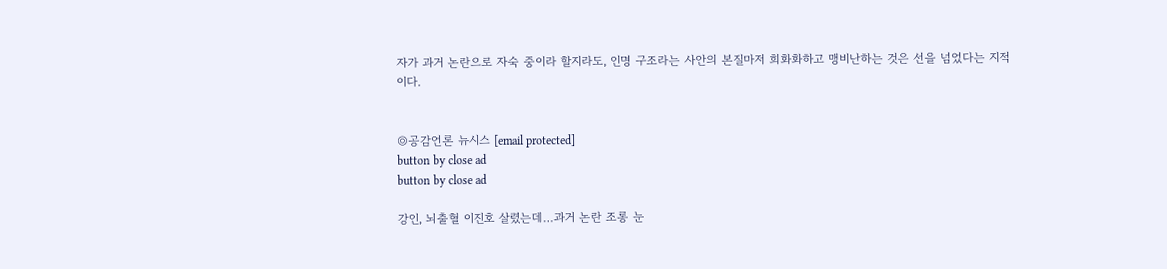자가 과거 논란으로 자숙 중이라 할지라도, 인명 구조라는 사안의 본질마저 희화화하고 맹비난하는 것은 선을 넘었다는 지적이다.


◎공감언론 뉴시스 [email protected]
button by close ad
button by close ad

강인, 뇌출혈 이진호 살렸는데…과거 논란 조롱 눈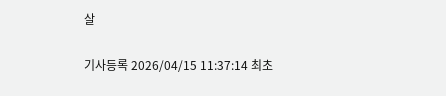살

기사등록 2026/04/15 11:37:14 최초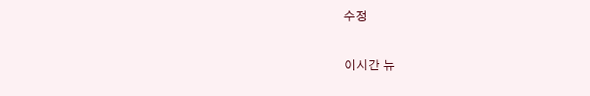수정

이시간 뉴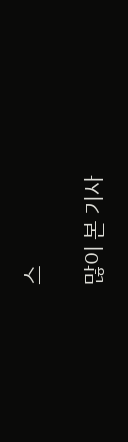스

많이 본 기사